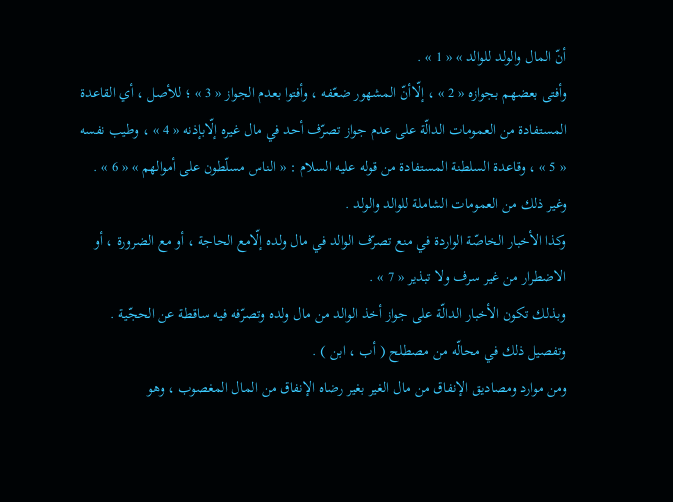أنّ المال والولد للوالد » « 1 » .
وأفتى بعضهم بجوازه « 2 » ، إلّاأنّ المشهور ضعّفه ، وأفتوا بعدم الجواز « 3 » ؛ للأصل ، أي القاعدة المستفادة من العمومات الدالّة على عدم جواز تصرّف أحد في مال غيره إلّابإذنه « 4 » ، وطيب نفسه « 5 » ، وقاعدة السلطنة المستفادة من قوله عليه السلام : « الناس مسلّطون على أموالهم » « 6 » .
وغير ذلك من العمومات الشاملة للوالد والولد .
وكذا الأخبار الخاصّة الواردة في منع تصرّف الوالد في مال ولده إلّامع الحاجة ، أو مع الضرورة ، أو الاضطرار من غير سرف ولا تبذير « 7 » .
وبذلك تكون الأخبار الدالّة على جواز أخذ الوالد من مال ولده وتصرّفه فيه ساقطة عن الحجّية .
وتفصيل ذلك في محالّه من مصطلح ( أب ، ابن ) .
ومن موارد ومصاديق الإنفاق من مال الغير بغير رضاه الإنفاق من المال المغصوب ، وهو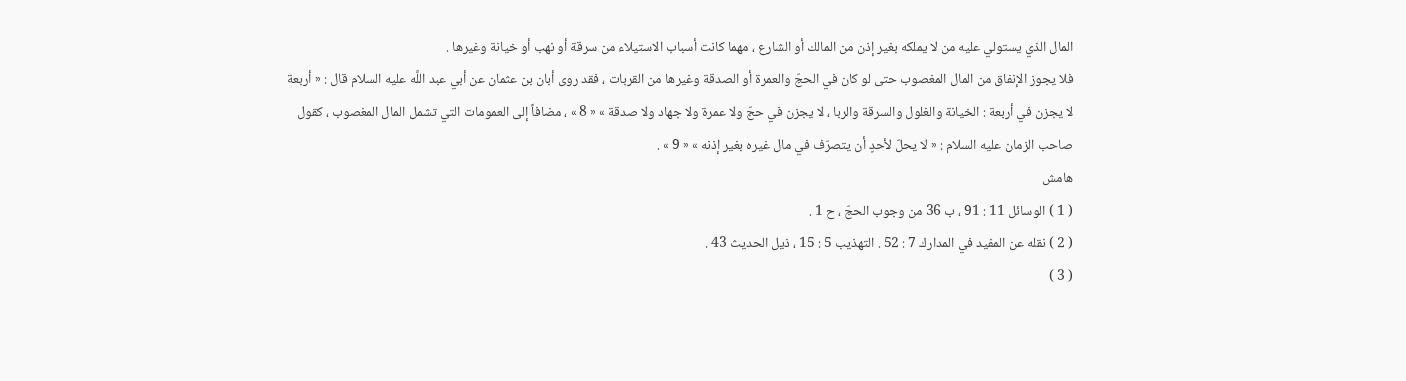المال الذي يستولي عليه من لا يملكه بغير إذن من المالك أو الشارع ، مهما كانت أسباب الاستيلاء من سرقة أو نهب أو خيانة وغيرها .
فلا يجوز الإنفاق من المال المغصوب حتى لو كان في الحجّ والعمرة أو الصدقة وغيرها من القربات ، فقد روى أبان بن عثمان عن أبي عبد اللَّه عليه السلام قال : « أربعة لا يجزن في أربعة : الخيانة والغلول والسرقة والربا ، لا يجزن في حجّ ولا عمرة ولا جهاد ولا صدقة » « 8 » ، مضافاً إلى العمومات التي تشمل المال المغصوب ، كقول صاحب الزمان عليه السلام : « لا يحلّ لأحدٍ أن يتصرّف في مال غيره بغير إذنه » « 9 » .
هامش
( 1 ) الوسائل 11 : 91 ، ب 36 من وجوب الحجّ ، ح 1 .
( 2 ) نقله عن المفيد في المدارك 7 : 52 . التهذيب 5 : 15 ، ذيل الحديث 43 .
( 3 )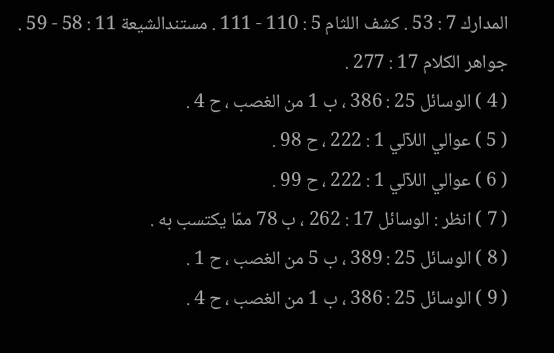المدارك 7 : 53 . كشف اللثام 5 : 110 - 111 . مستندالشيعة 11 : 58 - 59 . جواهر الكلام 17 : 277 .
( 4 ) الوسائل 25 : 386 ، ب 1 من الغصب ، ح 4 .
( 5 ) عوالي اللآلي 1 : 222 ، ح 98 .
( 6 ) عوالي اللآلي 1 : 222 ، ح 99 .
( 7 ) انظر : الوسائل 17 : 262 ، ب 78 ممّا يكتسب به .
( 8 ) الوسائل 25 : 389 ، ب 5 من الغصب ، ح 1 .
( 9 ) الوسائل 25 : 386 ، ب 1 من الغصب ، ح 4 .